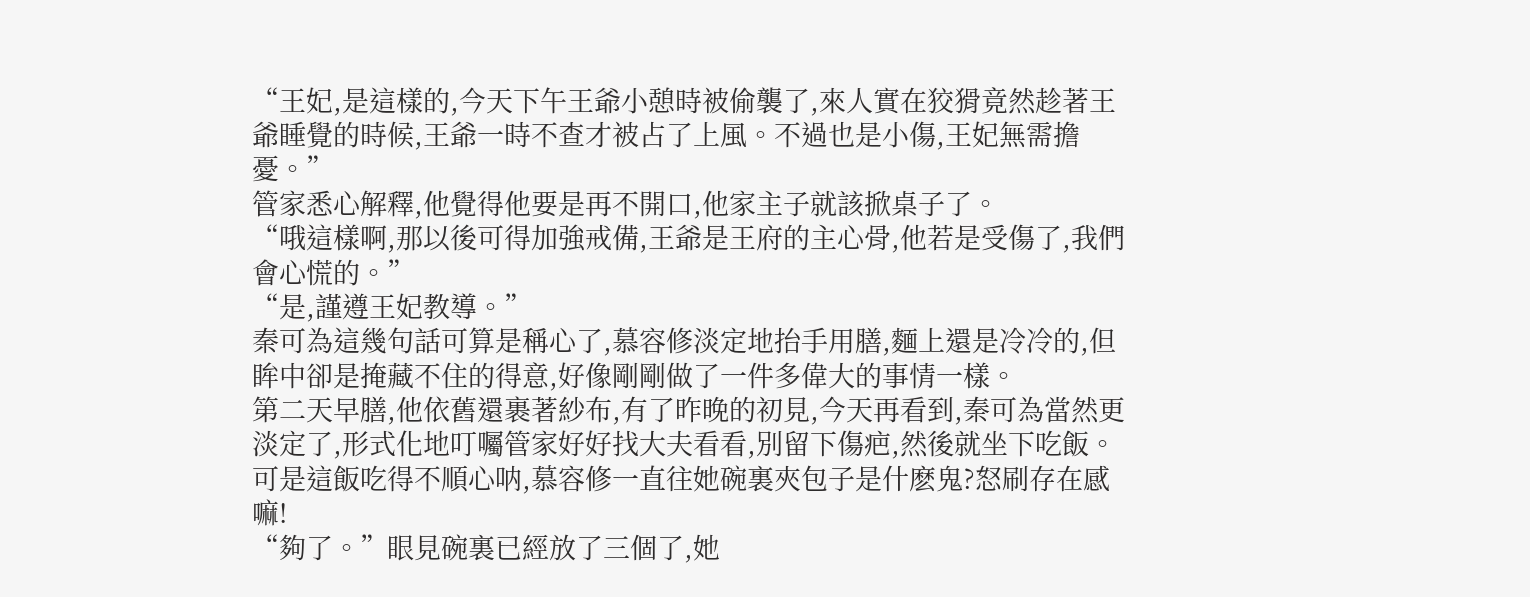“王妃,是這樣的,今天下午王爺小憩時被偷襲了,來人實在狡猾竟然趁著王爺睡覺的時候,王爺一時不查才被占了上風。不過也是小傷,王妃無需擔憂。”
管家悉心解釋,他覺得他要是再不開口,他家主子就該掀桌子了。
“哦這樣啊,那以後可得加強戒備,王爺是王府的主心骨,他若是受傷了,我們會心慌的。”
“是,謹遵王妃教導。”
秦可為這幾句話可算是稱心了,慕容修淡定地抬手用膳,麵上還是冷冷的,但眸中卻是掩藏不住的得意,好像剛剛做了一件多偉大的事情一樣。
第二天早膳,他依舊還裹著紗布,有了昨晚的初見,今天再看到,秦可為當然更淡定了,形式化地叮囑管家好好找大夫看看,別留下傷疤,然後就坐下吃飯。
可是這飯吃得不順心呐,慕容修一直往她碗裏夾包子是什麽鬼?怒刷存在感嘛!
“夠了。”眼見碗裏已經放了三個了,她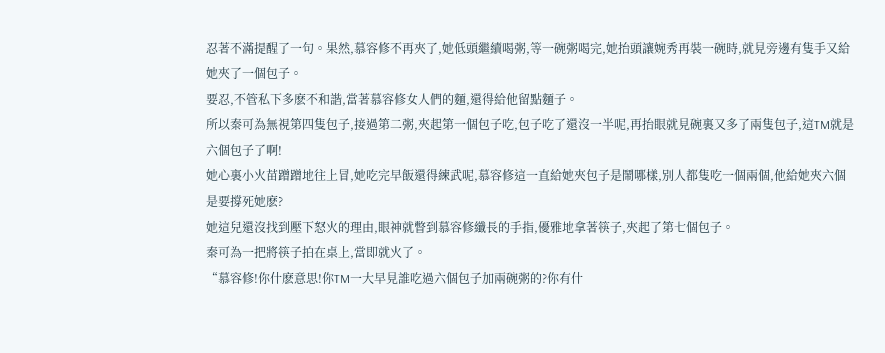忍著不滿提醒了一句。果然,慕容修不再夾了,她低頭繼續喝粥,等一碗粥喝完,她抬頭讓婉秀再裝一碗時,就見旁邊有隻手又給她夾了一個包子。
要忍,不管私下多麽不和諧,當著慕容修女人們的麵,還得給他留點麵子。
所以秦可為無視第四隻包子,接過第二粥,夾起第一個包子吃,包子吃了還沒一半呢,再抬眼就見碗裏又多了兩隻包子,這TM就是六個包子了啊!
她心裏小火苗蹭蹭地往上冒,她吃完早飯還得練武呢,慕容修這一直給她夾包子是鬧哪樣,別人都隻吃一個兩個,他給她夾六個是要撐死她麽?
她這兒還沒找到壓下怒火的理由,眼神就瞥到慕容修纖長的手指,優雅地拿著筷子,夾起了第七個包子。
秦可為一把將筷子拍在桌上,當即就火了。
“慕容修!你什麽意思!你TM一大早見誰吃過六個包子加兩碗粥的?你有什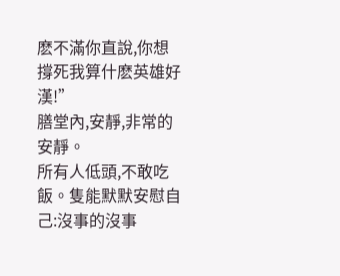麽不滿你直說,你想撐死我算什麽英雄好漢!”
膳堂內,安靜,非常的安靜。
所有人低頭,不敢吃飯。隻能默默安慰自己:沒事的沒事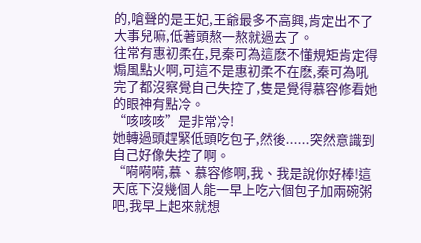的,嗆聲的是王妃,王爺最多不高興,肯定出不了大事兒嘛,低著頭熬一熬就過去了。
往常有惠初柔在,見秦可為這麽不懂規矩肯定得煽風點火啊,可這不是惠初柔不在麽,秦可為吼完了都沒察覺自己失控了,隻是覺得慕容修看她的眼神有點冷。
“咳咳咳”是非常冷!
她轉過頭趕緊低頭吃包子,然後......突然意識到自己好像失控了啊。
“嗬嗬嗬,慕、慕容修啊,我、我是說你好棒!這天底下沒幾個人能一早上吃六個包子加兩碗粥吧,我早上起來就想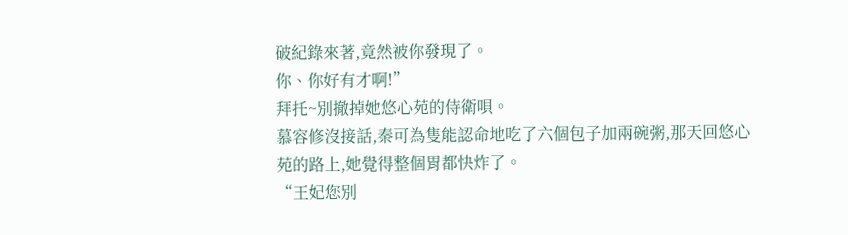破紀錄來著,竟然被你發現了。
你、你好有才啊!”
拜托~別撤掉她悠心苑的侍衛唄。
慕容修沒接話,秦可為隻能認命地吃了六個包子加兩碗粥,那天回悠心苑的路上,她覺得整個胃都快炸了。
“王妃您別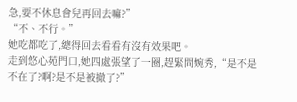急,要不休息會兒再回去嘛?”
“不、不行。”
她吃都吃了,總得回去看看有沒有效果吧。
走到悠心苑門口,她四處張望了一圈,趕緊問婉秀,“是不是不在了?啊?是不是被撤了?”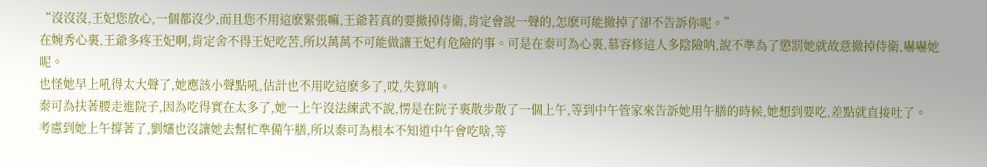“沒沒沒,王妃您放心,一個都沒少,而且您不用這麽緊張嘛,王爺若真的要撤掉侍衛,肯定會說一聲的,怎麽可能撤掉了卻不告訴你呢。”
在婉秀心裏,王爺多疼王妃啊,肯定舍不得王妃吃苦,所以萬萬不可能做讓王妃有危險的事。可是在秦可為心裏,慕容修這人多陰險呐,說不準為了懲罰她就故意撤掉侍衛,嚇嚇她呢。
也怪她早上吼得太大聲了,她應該小聲點吼,估計也不用吃這麽多了,哎,失算呐。
秦可為扶著腰走進院子,因為吃得實在太多了,她一上午沒法練武不說,愣是在院子裏散步散了一個上午,等到中午管家來告訴她用午膳的時候,她想到要吃,差點就直接吐了。
考慮到她上午撐著了,劉嬸也沒讓她去幫忙準備午膳,所以秦可為根本不知道中午會吃啥,等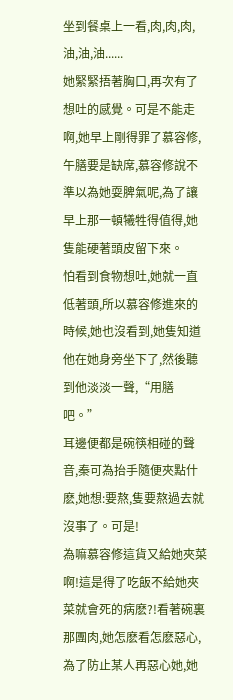坐到餐桌上一看,肉,肉,肉,油,油,油......
她緊緊捂著胸口,再次有了想吐的感覺。可是不能走啊,她早上剛得罪了慕容修,午膳要是缺席,慕容修說不準以為她耍脾氣呢,為了讓早上那一頓犧牲得值得,她隻能硬著頭皮留下來。
怕看到食物想吐,她就一直低著頭,所以慕容修進來的時候,她也沒看到,她隻知道他在她身旁坐下了,然後聽到他淡淡一聲,“用膳吧。”
耳邊便都是碗筷相碰的聲音,秦可為抬手隨便夾點什麽,她想:要熬,隻要熬過去就沒事了。可是!
為嘛慕容修這貨又給她夾菜啊!這是得了吃飯不給她夾菜就會死的病麽?!看著碗裏那團肉,她怎麽看怎麽惡心,為了防止某人再惡心她,她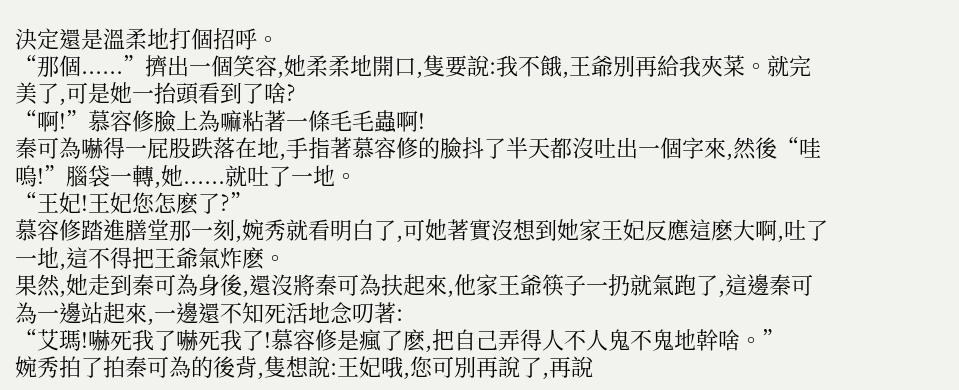決定還是溫柔地打個招呼。
“那個......”擠出一個笑容,她柔柔地開口,隻要說:我不餓,王爺別再給我夾菜。就完美了,可是她一抬頭看到了啥?
“啊!”慕容修臉上為嘛粘著一條毛毛蟲啊!
秦可為嚇得一屁股跌落在地,手指著慕容修的臉抖了半天都沒吐出一個字來,然後“哇嗚!”腦袋一轉,她......就吐了一地。
“王妃!王妃您怎麽了?”
慕容修踏進膳堂那一刻,婉秀就看明白了,可她著實沒想到她家王妃反應這麽大啊,吐了一地,這不得把王爺氣炸麽。
果然,她走到秦可為身後,還沒將秦可為扶起來,他家王爺筷子一扔就氣跑了,這邊秦可為一邊站起來,一邊還不知死活地念叨著:
“艾瑪!嚇死我了嚇死我了!慕容修是瘋了麽,把自己弄得人不人鬼不鬼地幹啥。”
婉秀拍了拍秦可為的後背,隻想說:王妃哦,您可別再說了,再說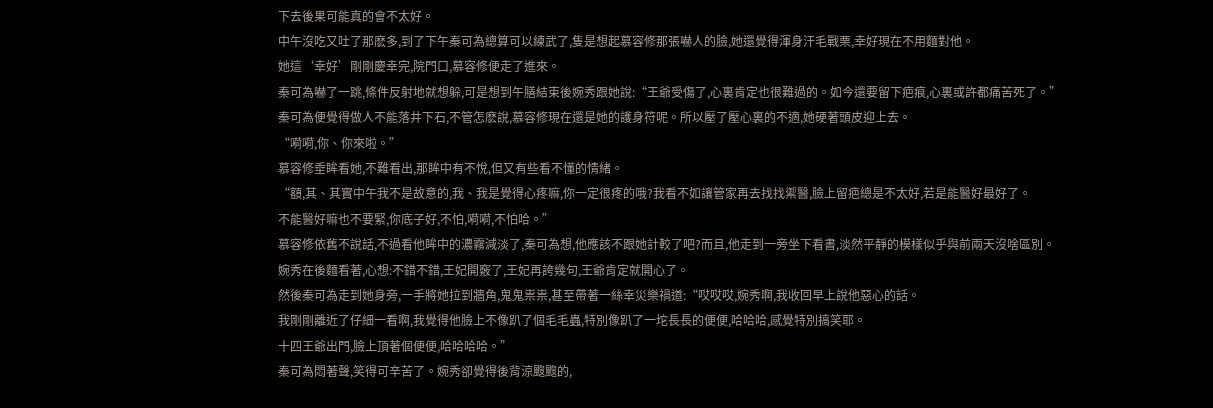下去後果可能真的會不太好。
中午沒吃又吐了那麽多,到了下午秦可為總算可以練武了,隻是想起慕容修那張嚇人的臉,她還覺得渾身汗毛戰栗,幸好現在不用麵對他。
她這‘幸好’剛剛慶幸完,院門口,慕容修便走了進來。
秦可為嚇了一跳,條件反射地就想躲,可是想到午膳結束後婉秀跟她說:“王爺受傷了,心裏肯定也很難過的。如今還要留下疤痕,心裏或許都痛苦死了。”
秦可為便覺得做人不能落井下石,不管怎麽說,慕容修現在還是她的護身符呢。所以壓了壓心裏的不適,她硬著頭皮迎上去。
“嗬嗬,你、你來啦。”
慕容修垂眸看她,不難看出,那眸中有不悅,但又有些看不懂的情緒。
“額,其、其實中午我不是故意的,我、我是覺得心疼嘛,你一定很疼的哦?我看不如讓管家再去找找禦醫,臉上留疤總是不太好,若是能醫好最好了。
不能醫好嘛也不要緊,你底子好,不怕,嗬嗬,不怕哈。”
慕容修依舊不說話,不過看他眸中的濃霧減淡了,秦可為想,他應該不跟她計較了吧?而且,他走到一旁坐下看書,淡然平靜的模樣似乎與前兩天沒啥區別。
婉秀在後麵看著,心想:不錯不錯,王妃開竅了,王妃再誇幾句,王爺肯定就開心了。
然後秦可為走到她身旁,一手將她拉到牆角,鬼鬼祟祟,甚至帶著一絲幸災樂禍道:“哎哎哎,婉秀啊,我收回早上說他惡心的話。
我剛剛離近了仔細一看啊,我覺得他臉上不像趴了個毛毛蟲,特別像趴了一坨長長的便便,哈哈哈,感覺特別搞笑耶。
十四王爺出門,臉上頂著個便便,哈哈哈哈。”
秦可為悶著聲,笑得可辛苦了。婉秀卻覺得後背涼颼颼的,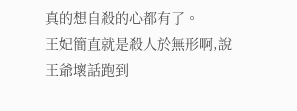真的想自殺的心都有了。
王妃簡直就是殺人於無形啊,說王爺壞話跑到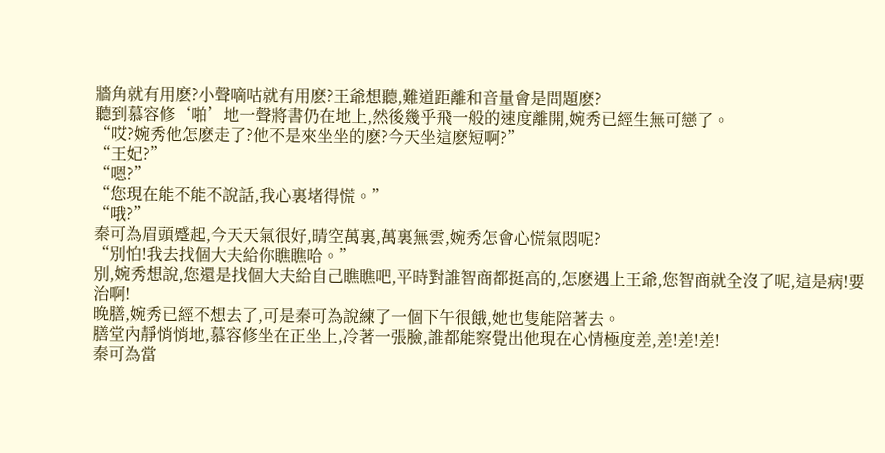牆角就有用麽?小聲嘀咕就有用麽?王爺想聽,難道距離和音量會是問題麽?
聽到慕容修‘啪’地一聲將書仍在地上,然後幾乎飛一般的速度離開,婉秀已經生無可戀了。
“哎?婉秀他怎麽走了?他不是來坐坐的麽?今天坐這麽短啊?”
“王妃?”
“嗯?”
“您現在能不能不說話,我心裏堵得慌。”
“哦?”
秦可為眉頭蹙起,今天天氣很好,晴空萬裏,萬裏無雲,婉秀怎會心慌氣悶呢?
“別怕!我去找個大夫給你瞧瞧哈。”
別,婉秀想說,您還是找個大夫給自己瞧瞧吧,平時對誰智商都挺高的,怎麽遇上王爺,您智商就全沒了呢,這是病!要治啊!
晚膳,婉秀已經不想去了,可是秦可為說練了一個下午很餓,她也隻能陪著去。
膳堂內靜悄悄地,慕容修坐在正坐上,冷著一張臉,誰都能察覺出他現在心情極度差,差!差!差!
秦可為當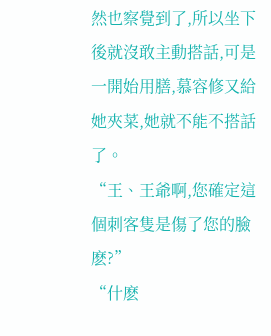然也察覺到了,所以坐下後就沒敢主動搭話,可是一開始用膳,慕容修又給她夾菜,她就不能不搭話了。
“王、王爺啊,您確定這個刺客隻是傷了您的臉麽?”
“什麽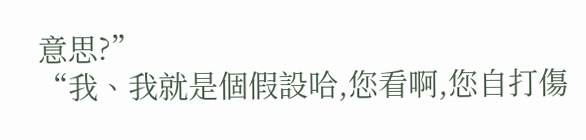意思?”
“我、我就是個假設哈,您看啊,您自打傷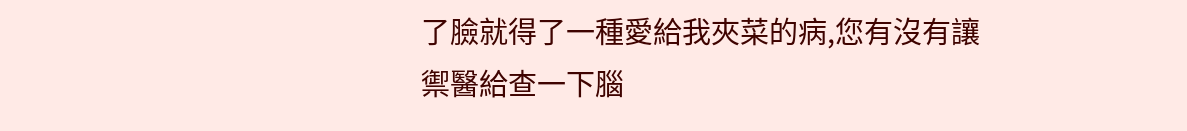了臉就得了一種愛給我夾菜的病,您有沒有讓禦醫給查一下腦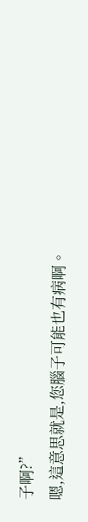子啊?”
嗯,這意思就是,您腦子可能也有病啊。